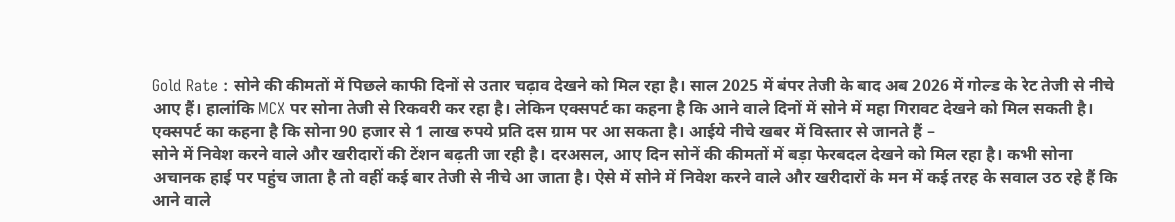Gold Rate : सोने की कीमतों में पिछले काफी दिनों से उतार चढ़ाव देखने को मिल रहा है। साल 2025 में बंपर तेजी के बाद अब 2026 में गोल्ड के रेट तेजी से नीचे आए हैं। हालांकि MCX पर सोना तेजी से रिकवरी कर रहा है। लेकिन एक्सपर्ट का कहना है कि आने वाले दिनों में सोने में महा गिरावट देखने को मिल सकती है। एक्सपर्ट का कहना है कि सोना 90 हजार से 1 लाख रुपये प्रति दस ग्राम पर आ सकता है। आईये नीचे खबर में विस्तार से जानते हैं –
सोने में निवेश करने वाले और खरीदारों की टेंशन बढ़ती जा रही है। दरअसल, आए दिन सोनें की कीमतों में बड़ा फेरबदल देखने को मिल रहा है। कभी सोना अचानक हाई पर पहुंच जाता है तो वहीं कई बार तेजी से नीचे आ जाता है। ऐसे में सोने में निवेश करने वाले और खरीदारों के मन में कई तरह के सवाल उठ रहे हैं कि आने वाले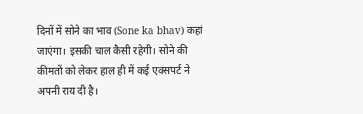दिनों में सोने का भाव (Sone ka bhav) कहां जाएंगा। इसकी चाल कैसी रहेगी। सोने की कीमतों को लेकर हाल ही में कई एक्सपर्ट ने अपनी राय दी है।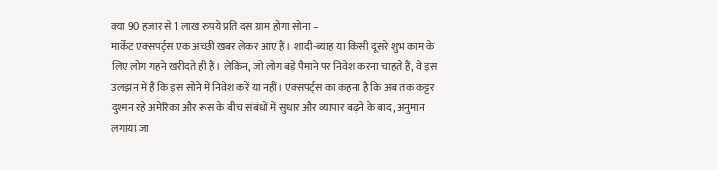क्या 90 हजार से 1 लाख रुपये प्रति दस ग्राम होगा सोना –
मार्केट एक्सपर्ट्स एक अच्छी खबर लेकर आए हैं। शादी-ब्याह या किसी दूसरे शुभ काम के लिए लोग गहने खरीदते ही हैं। लेकिन, जो लोग बड़े पैमाने पर निवेश करना चाहते हैं, वे इस उलझन में हैं कि इस सोने में निवेश करें या नहीं। एक्सपर्ट्स का कहना है कि अब तक कट्टर दुश्मन रहे अमेरिका और रूस के बीच संबंधों में सुधार और व्यापार बढ़ने के बाद, अनुमान लगाया जा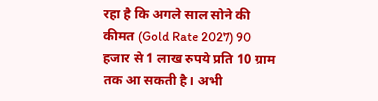रहा है कि अगले साल सोने की कीमत (Gold Rate 2027) 90 हजार से 1 लाख रुपये प्रति 10 ग्राम तक आ सकती है। अभी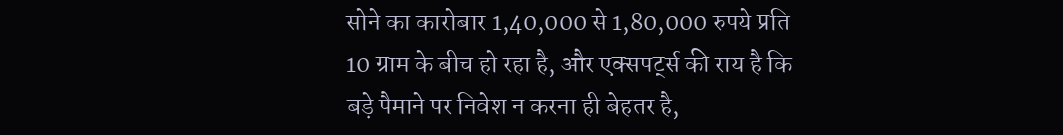सोने का कारोबार 1,40,000 से 1,80,000 रुपये प्रति 10 ग्राम के बीच हो रहा है, और एक्सपर्ट्स की राय है कि बड़े पैमाने पर निवेश न करना ही बेहतर है,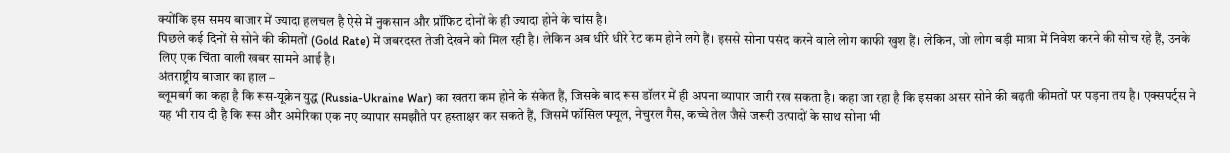क्योंकि इस समय बाजार में ज्यादा हलचल है ऐसे में नुकसान और प्रॉफिट दोनों के ही ज्यादा होने के चांस है।
पिछले कई दिनों से सोने की कीमतों (Gold Rate) में जबरदस्त तेजी देखने को मिल रही है। लेकिन अब धीरे धीरे रेट कम होने लगे हैं। इससे सोना पसंद करने वाले लोग काफी खुश हैं। लेकिन, जो लोग बड़ी मात्रा में निवेश करने की सोच रहे हैं, उनके लिए एक चिंता वाली खबर सामने आई है।
अंतराष्ट्रीय बाजार का हाल –
ब्लूमबर्ग का कहा है कि रूस-यूक्रेन युद्ध (Russia-Ukraine War) का खतरा कम होने के संकेत हैं, जिसके बाद रूस डॉलर में ही अपना व्यापार जारी रख सकता है। कहा जा रहा है कि इसका असर सोने की बढ़ती कीमतों पर पड़ना तय है। एक्सपर्ट्स ने यह भी राय दी है कि रूस और अमेरिका एक नए व्यापार समझौते पर हस्ताक्षर कर सकते हैं, जिसमें फॉसिल फ्यूल, नेचुरल गैस, कच्चे तेल जैसे जरूरी उत्पादों के साथ सोना भी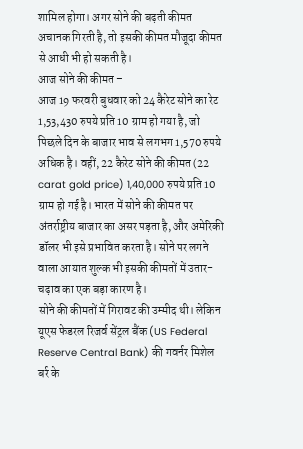शामिल होगा। अगर सोने की बढ़ती कीमत अचानक गिरती है, तो इसकी कीमत मौजूदा कीमत से आधी भी हो सकती है।
आज सोने की कीमत –
आज 19 फरवरी बुधवार को 24 कैरेट सोने का रेट 1,53,430 रुपये प्रति 10 ग्राम हो गया है, जो पिछले दिन के बाजार भाव से लगभग 1,570 रुपये अधिक है। वहीं, 22 कैरेट सोने की कीमत (22 carat gold price) 1,40,000 रुपये प्रति 10 ग्राम हो गई है। भारत में सोने की कीमत पर अंतर्राष्ट्रीय बाजार का असर पड़ता है, और अमेरिकी डॉलर भी इसे प्रभावित करता है। सोने पर लगने वाला आयात शुल्क भी इसकी कीमतों में उतार-चढ़ाव का एक बड़ा कारण है।
सोने की कीमतों में गिरावट की उम्मीद थी। लेकिन यूएस फेडरल रिजर्व सेंट्रल बैंक (US Federal Reserve Central Bank) की गवर्नर मिशेल बर्र के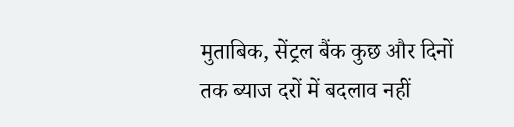मुताबिक, सेंट्रल बैंक कुछ और दिनों तक ब्याज दरों में बदलाव नहीं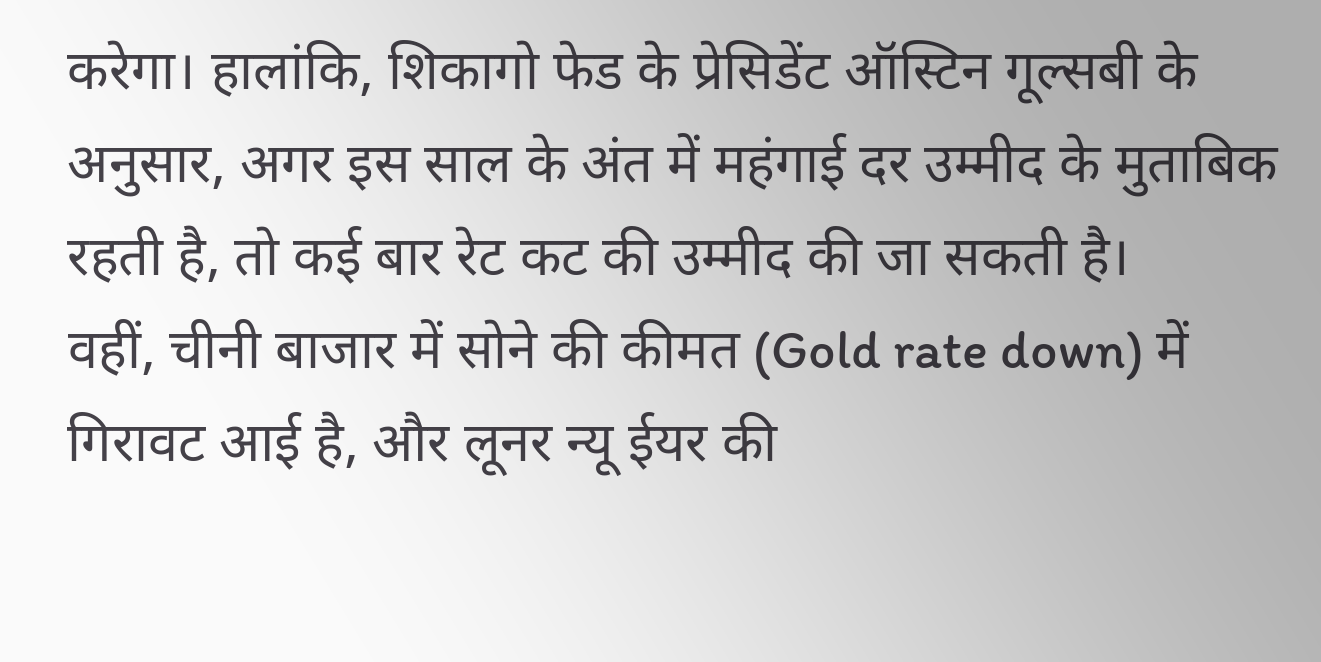करेगा। हालांकि, शिकागो फेड के प्रेसिडेंट ऑस्टिन गूल्सबी के अनुसार, अगर इस साल के अंत में महंगाई दर उम्मीद के मुताबिक रहती है, तो कई बार रेट कट की उम्मीद की जा सकती है।
वहीं, चीनी बाजार में सोने की कीमत (Gold rate down) में गिरावट आई है, और लूनर न्यू ईयर की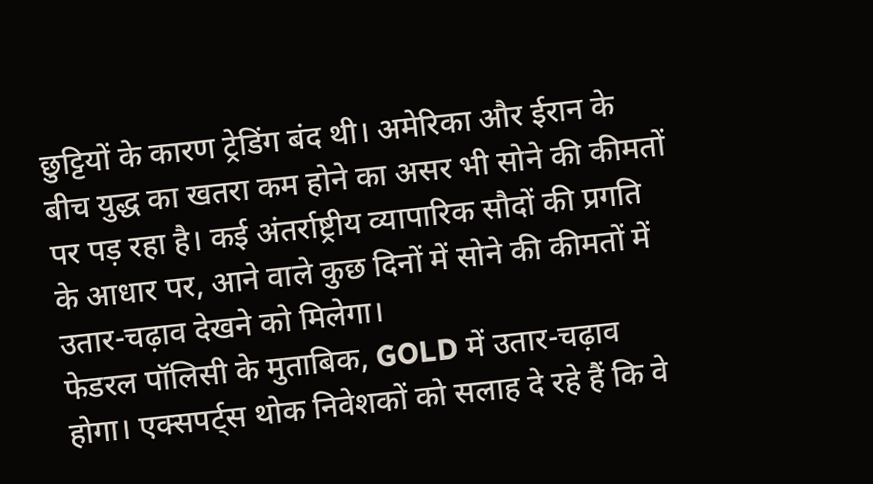छुट्टियों के कारण ट्रेडिंग बंद थी। अमेरिका और ईरान के बीच युद्ध का खतरा कम होने का असर भी सोने की कीमतों पर पड़ रहा है। कई अंतर्राष्ट्रीय व्यापारिक सौदों की प्रगति के आधार पर, आने वाले कुछ दिनों में सोने की कीमतों में उतार-चढ़ाव देखने को मिलेगा।
फेडरल पॉलिसी के मुताबिक, GOLD में उतार-चढ़ाव होगा। एक्सपर्ट्स थोक निवेशकों को सलाह दे रहे हैं कि वे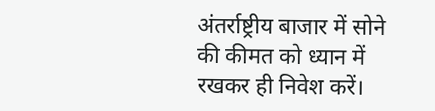अंतर्राष्ट्रीय बाजार में सोने की कीमत को ध्यान में रखकर ही निवेश करें।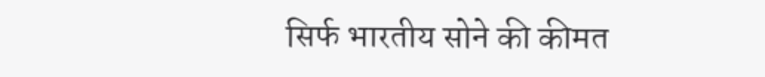सिर्फ भारतीय सोने की कीमत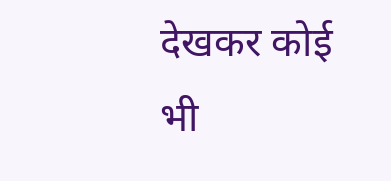देखकर कोई भी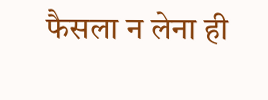फैसला न लेना ही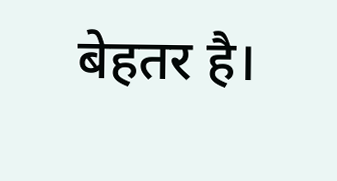बेहतर है।